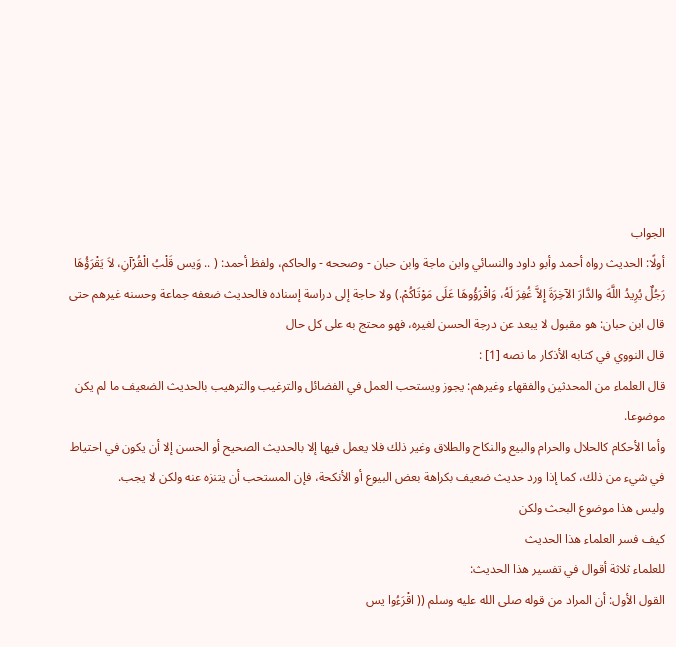الجواب
أولًا: الحديث رواه أحمد وأبو داود والنسائي وابن ماجة وابن حبان - وصححه - والحاكم، ولفظ أحمد: ( .. وَيس قَلْبُ الْقُرْآنِ، لاَ يَقْرَؤُهَا رَجُلٌ يُرِيدُ اللَّهَ والدَّارَ الآخِرَةَ إِلاَّ غُفِرَ لَهُ، وَاقْرَؤُوهَا عَلَى مَوْتَاكُمْ.) ولا حاجة إلى دراسة إسناده فالحديث ضعفه جماعة وحسنه غيرهم حتى قال ابن حبان: هو مقبول لا يبعد عن درجة الحسن لغيره، فهو محتج به على كل حال
قال النووي في كتابه الأذكار ما نصه [1] :
قال العلماء من المحدثين والفقهاء وغيرهم: يجوز ويستحب العمل في الفضائل والترغيب والترهيب بالحديث الضعيف ما لم يكن موضوعا.
وأما الأحكام كالحلال والحرام والبيع والنكاح والطلاق وغير ذلك فلا يعمل فيها إلا بالحديث الصحيح أو الحسن إلا أن يكون في احتياط في شيء من ذلك، كما إذا ورد حديث ضعيف بكراهة بعض البيوع أو الأنكحة، فإن المستحب أن يتنزه عنه ولكن لا يجب.
وليس هذا موضوع البحث ولكن
كيف فسر العلماء هذا الحديث
للعلماء ثلاثة أقوال في تفسير هذا الحديث:
القول الأول: أن المراد من قوله صلى الله عليه وسلم (( اقْرَءُوا يس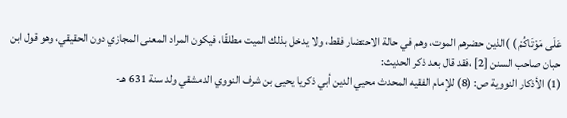عَلَى مَوْتَاكُمْ ) )الذين حضرهم الموت، وهم في حالة الاحتضار فقط، ولا يدخل بذلك الميت مطلقًا، فيكون المراد المعنى المجازي دون الحقيقي، وهو قول ابن حبان صاحب السنن [2] ،فقد قال بعد ذكر الحديث:
(1) الأذكار النووية ص: (8) للإمام الفقيه المحدث محيي الدين أبي ذكريا يحيى بن شرف النووي الدمشقي ولد سنة 631 هـ-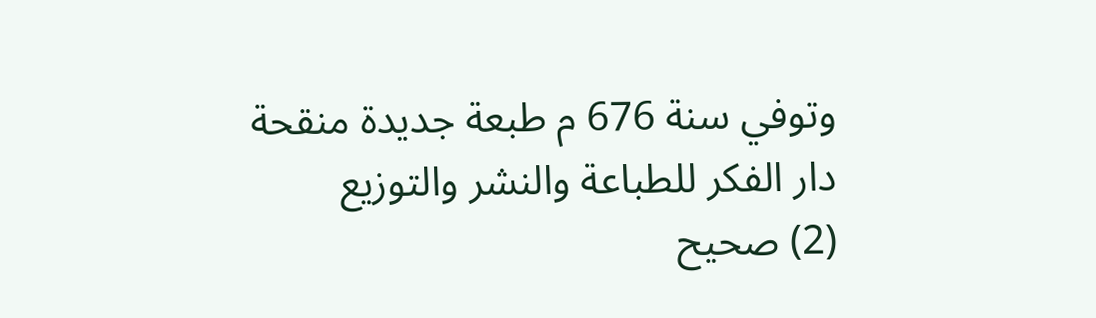وتوفي سنة 676 م طبعة جديدة منقحة دار الفكر للطباعة والنشر والتوزيع
(2) صحيح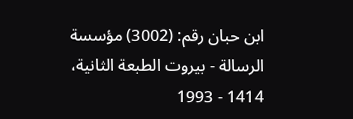ابن حبان رقم: (3002) مؤسسة الرسالة - بيروت الطبعة الثانية، 1414 - 1993